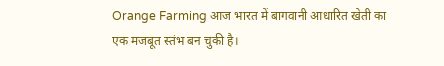Orange Farming आज भारत में बागवानी आधारित खेती का एक मजबूत स्तंभ बन चुकी है।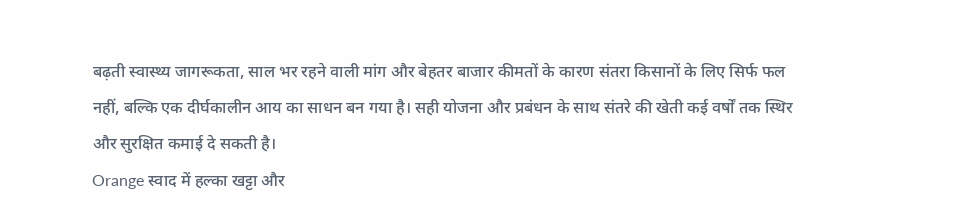बढ़ती स्वास्थ्य जागरूकता, साल भर रहने वाली मांग और बेहतर बाजार कीमतों के कारण संतरा किसानों के लिए सिर्फ फल नहीं, बल्कि एक दीर्घकालीन आय का साधन बन गया है। सही योजना और प्रबंधन के साथ संतरे की खेती कई वर्षों तक स्थिर और सुरक्षित कमाई दे सकती है।
Orange स्वाद में हल्का खट्टा और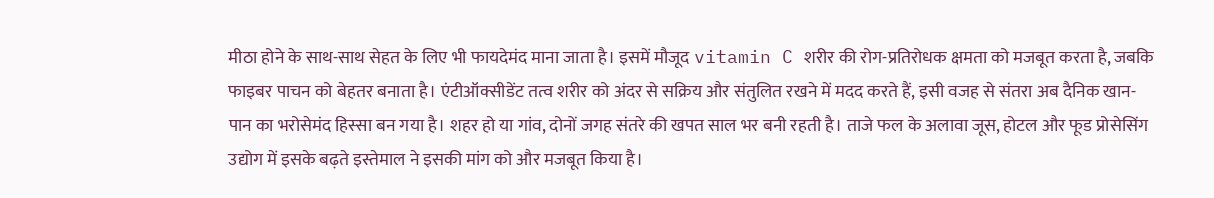मीठा होने के साथ-साथ सेहत के लिए भी फायदेमंद माना जाता है। इसमें मौजूद vitamin C शरीर की रोग-प्रतिरोधक क्षमता को मजबूत करता है, जबकि फाइबर पाचन को बेहतर बनाता है। एंटीऑक्सीडेंट तत्व शरीर को अंदर से सक्रिय और संतुलित रखने में मदद करते हैं, इसी वजह से संतरा अब दैनिक खान-पान का भरोसेमंद हिस्सा बन गया है। शहर हो या गांव, दोनों जगह संतरे की खपत साल भर बनी रहती है। ताजे फल के अलावा जूस, होटल और फूड प्रोसेसिंग उद्योग में इसके बढ़ते इस्तेमाल ने इसकी मांग को और मजबूत किया है।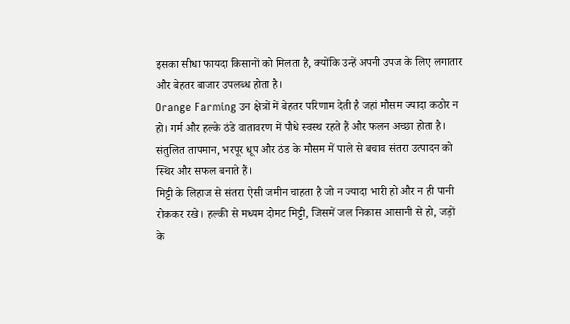इसका सीधा फायदा किसानों को मिलता है, क्योंकि उन्हें अपनी उपज के लिए लगातार और बेहतर बाजार उपलब्ध होता है।
Orange Farming उन क्षेत्रों में बेहतर परिणाम देती है जहां मौसम ज्यादा कठोर न हो। गर्म और हल्के ठंडे वातावरण में पौधे स्वस्थ रहते हैं और फलन अच्छा होता है। संतुलित तापमान, भरपूर धूप और ठंड के मौसम में पाले से बचाव संतरा उत्पादन को स्थिर और सफल बनाते हैं।
मिट्टी के लिहाज से संतरा ऐसी जमीन चाहता है जो न ज्यादा भारी हो और न ही पानी रोककर रखे। हल्की से मध्यम दोमट मिट्टी, जिसमें जल निकास आसानी से हो, जड़ों के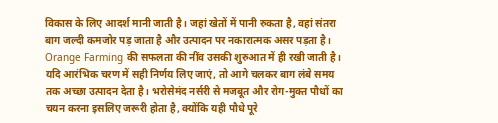विकास के लिए आदर्श मानी जाती है। जहां खेतों में पानी रुकता है, वहां संतरा बाग जल्दी कमजोर पड़ जाता है और उत्पादन पर नकारात्मक असर पड़ता है।
Orange Farming की सफलता की नींव उसकी शुरुआत में ही रखी जाती है। यदि आरंभिक चरण में सही निर्णय लिए जाएं, तो आगे चलकर बाग लंबे समय तक अच्छा उत्पादन देता है। भरोसेमंद नर्सरी से मजबूत और रोग-मुक्त पौधों का चयन करना इसलिए जरूरी होता है, क्योंकि यही पौधे पूरे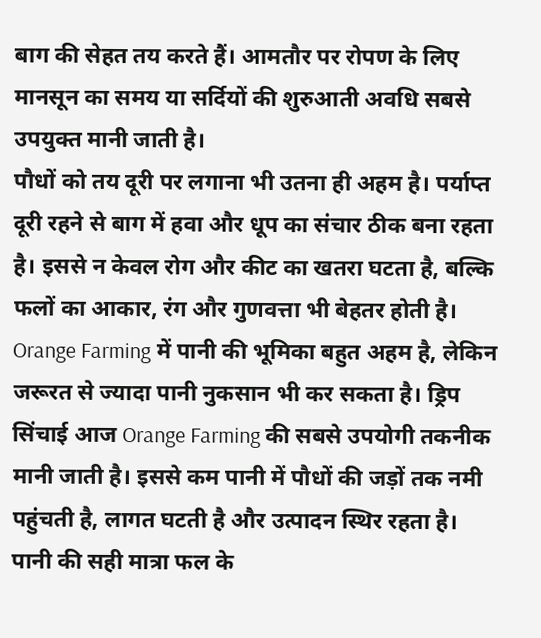बाग की सेहत तय करते हैं। आमतौर पर रोपण के लिए मानसून का समय या सर्दियों की शुरुआती अवधि सबसे उपयुक्त मानी जाती है।
पौधों को तय दूरी पर लगाना भी उतना ही अहम है। पर्याप्त दूरी रहने से बाग में हवा और धूप का संचार ठीक बना रहता है। इससे न केवल रोग और कीट का खतरा घटता है, बल्कि फलों का आकार, रंग और गुणवत्ता भी बेहतर होती है।
Orange Farming में पानी की भूमिका बहुत अहम है, लेकिन जरूरत से ज्यादा पानी नुकसान भी कर सकता है। ड्रिप सिंचाई आज Orange Farming की सबसे उपयोगी तकनीक मानी जाती है। इससे कम पानी में पौधों की जड़ों तक नमी पहुंचती है, लागत घटती है और उत्पादन स्थिर रहता है। पानी की सही मात्रा फल के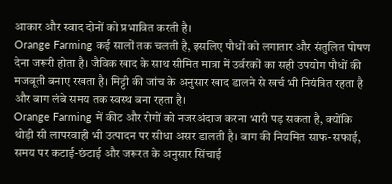आकार और स्वाद दोनों को प्रभावित करती है।
Orange Farming कई सालों तक चलती है, इसलिए पौधों को लगातार और संतुलित पोषण देना जरूरी होता है। जैविक खाद के साथ सीमित मात्रा में उर्वरकों का सही उपयोग पौधों की मजबूती बनाए रखता है। मिट्टी की जांच के अनुसार खाद डालने से खर्च भी नियंत्रित रहता है और बाग लंबे समय तक स्वस्थ बना रहता है।
Orange Farming में कीट और रोगों को नजरअंदाज करना भारी पड़ सकता है, क्योंकि थोड़ी सी लापरवाही भी उत्पादन पर सीधा असर डालती है। बाग की नियमित साफ-सफाई, समय पर कटाई-छंटाई और जरूरत के अनुसार सिंचाई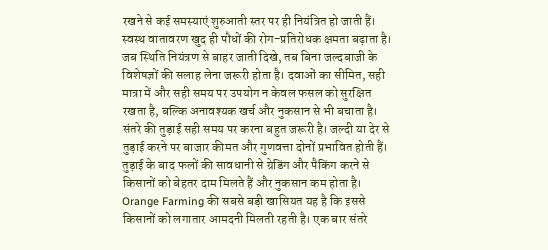रखने से कई समस्याएं शुरुआती स्तर पर ही नियंत्रित हो जाती हैं। स्वस्थ वातावरण खुद ही पौधों की रोग-प्रतिरोधक क्षमता बढ़ाता है।
जब स्थिति नियंत्रण से बाहर जाती दिखे, तब बिना जल्दबाजी के विशेषज्ञों की सलाह लेना जरूरी होता है। दवाओं का सीमित, सही मात्रा में और सही समय पर उपयोग न केवल फसल को सुरक्षित रखता है, बल्कि अनावश्यक खर्च और नुकसान से भी बचाता है।
संतरे की तुड़ाई सही समय पर करना बहुत जरूरी है। जल्दी या देर से तुड़ाई करने पर बाजार कीमत और गुणवत्ता दोनों प्रभावित होती हैं। तुड़ाई के बाद फलों की सावधानी से ग्रेडिंग और पैकिंग करने से किसानों को बेहतर दाम मिलते हैं और नुकसान कम होता है।
Orange Farming की सबसे बड़ी खासियत यह है कि इससे किसानों को लगातार आमदनी मिलती रहती है। एक बार संतरे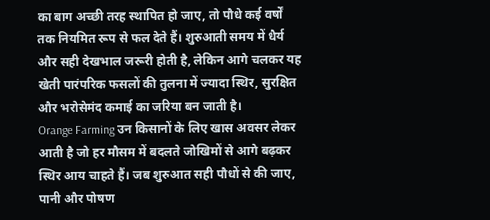का बाग अच्छी तरह स्थापित हो जाए, तो पौधे कई वर्षों तक नियमित रूप से फल देते हैं। शुरुआती समय में धैर्य और सही देखभाल जरूरी होती है, लेकिन आगे चलकर यह खेती पारंपरिक फसलों की तुलना में ज्यादा स्थिर, सुरक्षित और भरोसेमंद कमाई का जरिया बन जाती है।
Orange Farming उन किसानों के लिए खास अवसर लेकर आती है जो हर मौसम में बदलते जोखिमों से आगे बढ़कर स्थिर आय चाहते हैं। जब शुरुआत सही पौधों से की जाए, पानी और पोषण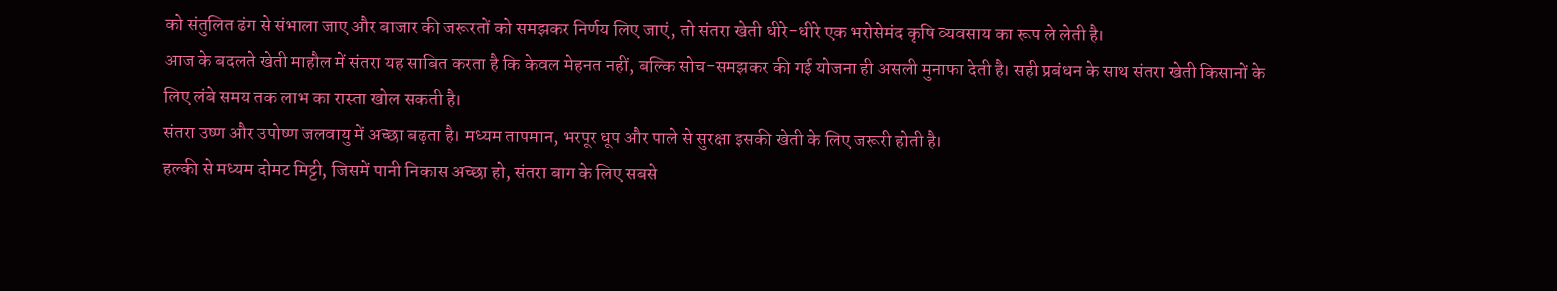को संतुलित ढंग से संभाला जाए और बाजार की जरूरतों को समझकर निर्णय लिए जाएं, तो संतरा खेती धीरे-धीरे एक भरोसेमंद कृषि व्यवसाय का रूप ले लेती है।
आज के बदलते खेती माहौल में संतरा यह साबित करता है कि केवल मेहनत नहीं, बल्कि सोच-समझकर की गई योजना ही असली मुनाफा देती है। सही प्रबंधन के साथ संतरा खेती किसानों के लिए लंबे समय तक लाभ का रास्ता खोल सकती है।
संतरा उष्ण और उपोष्ण जलवायु में अच्छा बढ़ता है। मध्यम तापमान, भरपूर धूप और पाले से सुरक्षा इसकी खेती के लिए जरूरी होती है।
हल्की से मध्यम दोमट मिट्टी, जिसमें पानी निकास अच्छा हो, संतरा बाग के लिए सबसे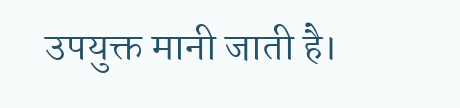उपयुक्त मानी जाती है।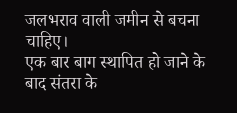जलभराव वाली जमीन से बचना चाहिए।
एक बार बाग स्थापित हो जाने के बाद संतरा के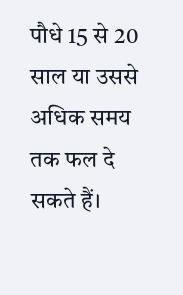पौधे 15 से 20 साल या उससे अधिक समय तक फल दे सकते हैं।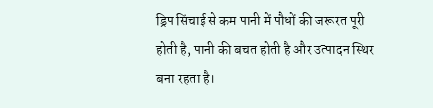ड्रिप सिंचाई से कम पानी में पौधों की जरूरत पूरी होती है, पानी की बचत होती है और उत्पादन स्थिर बना रहता है।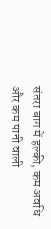संतरा बाग में हल्की, कम अवधि और कम पानी वाली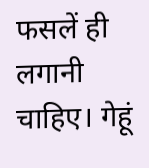फसलें ही लगानी चाहिए। गेहूं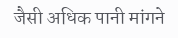जैसी अधिक पानी मांगने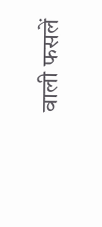वाली फसलें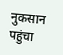नुकसान पहुंचा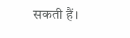सकती हैं।